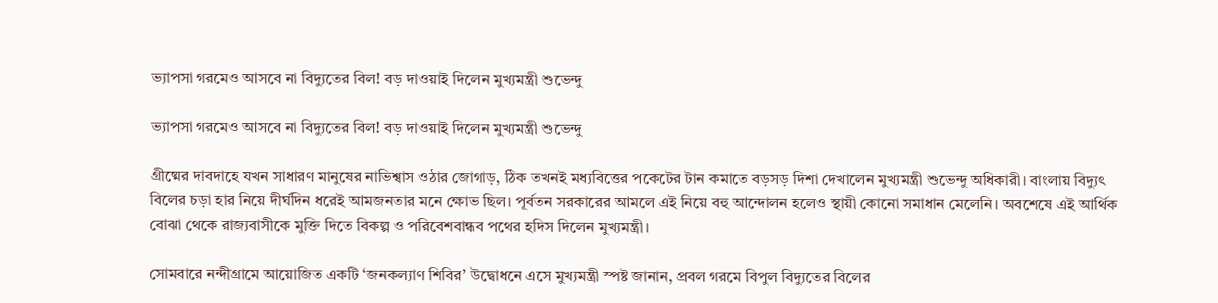ভ্যাপসা গরমেও আসবে না বিদ্যুতের বিল! বড় দাওয়াই দিলেন মুখ্যমন্ত্রী শুভেন্দু

ভ্যাপসা গরমেও আসবে না বিদ্যুতের বিল! বড় দাওয়াই দিলেন মুখ্যমন্ত্রী শুভেন্দু

গ্রীষ্মের দাবদাহে যখন সাধারণ মানুষের নাভিশ্বাস ওঠার জোগাড়, ঠিক তখনই মধ্যবিত্তের পকেটের টান কমাতে বড়সড় দিশা দেখালেন মুখ্যমন্ত্রী শুভেন্দু অধিকারী। বাংলায় বিদ্যুৎ বিলের চড়া হার নিয়ে দীর্ঘদিন ধরেই আমজনতার মনে ক্ষোভ ছিল। পূর্বতন সরকারের আমলে এই নিয়ে বহু আন্দোলন হলেও স্থায়ী কোনো সমাধান মেলেনি। অবশেষে এই আর্থিক বোঝা থেকে রাজ্যবাসীকে মুক্তি দিতে বিকল্প ও পরিবেশবান্ধব পথের হদিস দিলেন মুখ্যমন্ত্রী।

সোমবারে নন্দীগ্রামে আয়োজিত একটি ‘জনকল্যাণ শিবির’ উদ্বোধনে এসে মুখ্যমন্ত্রী স্পষ্ট জানান, প্রবল গরমে বিপুল বিদ্যুতের বিলের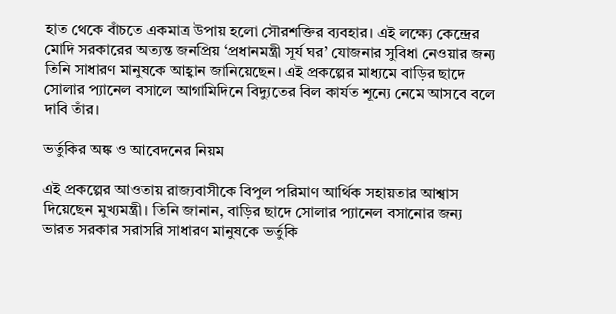হাত থেকে বাঁচতে একমাত্র উপায় হলো সৌরশক্তির ব্যবহার। এই লক্ষ্যে কেন্দ্রের মোদি সরকারের অত্যন্ত জনপ্রিয় ‘প্রধানমন্ত্রী সূর্য ঘর’ যোজনার সুবিধা নেওয়ার জন্য তিনি সাধারণ মানুষকে আহ্বান জানিয়েছেন। এই প্রকল্পের মাধ্যমে বাড়ির ছাদে সোলার প্যানেল বসালে আগামিদিনে বিদ্যুতের বিল কার্যত শূন্যে নেমে আসবে বলে দাবি তাঁর।

ভর্তুকির অঙ্ক ও আবেদনের নিয়ম

এই প্রকল্পের আওতায় রাজ্যবাসীকে বিপুল পরিমাণ আর্থিক সহায়তার আশ্বাস দিয়েছেন মুখ্যমন্ত্রী। তিনি জানান, বাড়ির ছাদে সোলার প্যানেল বসানোর জন্য ভারত সরকার সরাসরি সাধারণ মানুষকে ভর্তুকি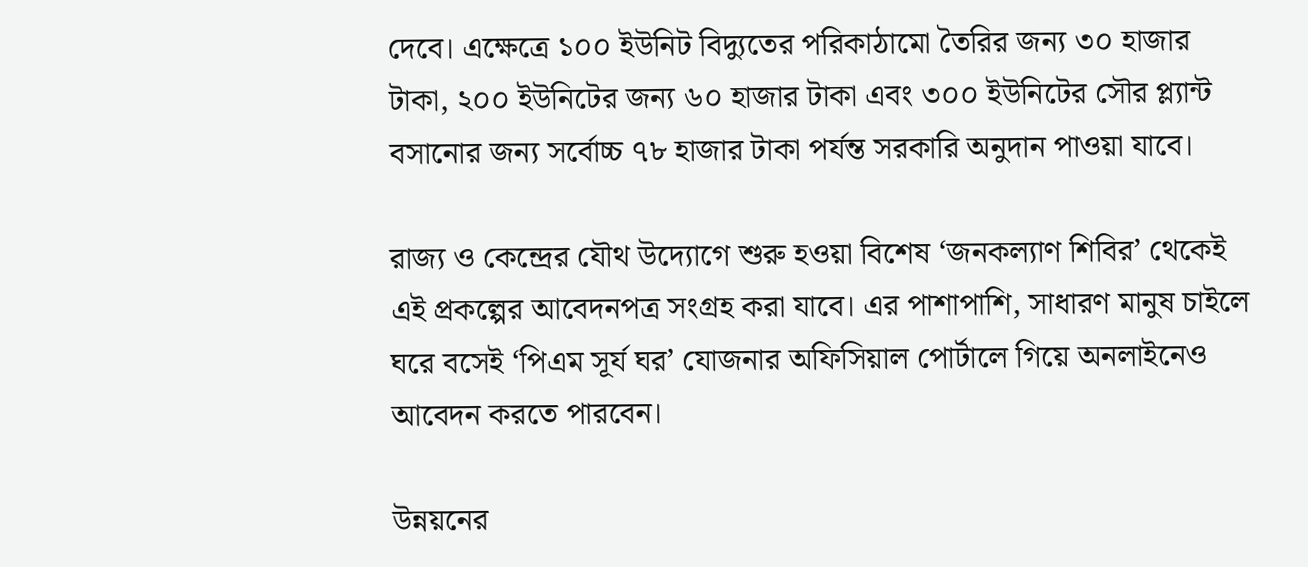দেবে। এক্ষেত্রে ১০০ ইউনিট বিদ্যুতের পরিকাঠামো তৈরির জন্য ৩০ হাজার টাকা, ২০০ ইউনিটের জন্য ৬০ হাজার টাকা এবং ৩০০ ইউনিটের সৌর প্ল্যান্ট বসানোর জন্য সর্বোচ্চ ৭৮ হাজার টাকা পর্যন্ত সরকারি অনুদান পাওয়া যাবে।

রাজ্য ও কেন্দ্রের যৌথ উদ্যোগে শুরু হওয়া বিশেষ ‘জনকল্যাণ শিবির’ থেকেই এই প্রকল্পের আবেদনপত্র সংগ্রহ করা যাবে। এর পাশাপাশি, সাধারণ মানুষ চাইলে ঘরে বসেই ‘পিএম সূর্য ঘর’ যোজনার অফিসিয়াল পোর্টালে গিয়ে অনলাইনেও আবেদন করতে পারবেন।

উন্নয়নের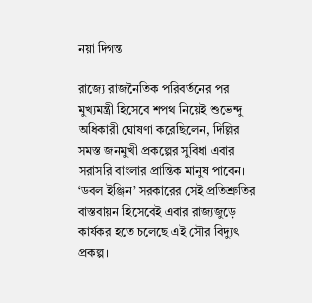নয়া দিগন্ত

রাজ্যে রাজনৈতিক পরিবর্তনের পর মুখ্যমন্ত্রী হিসেবে শপথ নিয়েই শুভেন্দু অধিকারী ঘোষণা করেছিলেন, দিল্লির সমস্ত জনমুখী প্রকল্পের সুবিধা এবার সরাসরি বাংলার প্রান্তিক মানুষ পাবেন। ‘ডবল ইঞ্জিন’ সরকারের সেই প্রতিশ্রুতির বাস্তবায়ন হিসেবেই এবার রাজ্যজুড়ে কার্যকর হতে চলেছে এই সৌর বিদ্যুৎ প্রকল্প।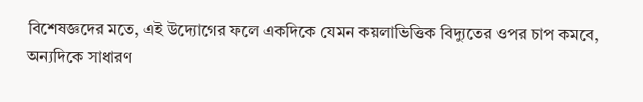বিশেষজ্ঞদের মতে, এই উদ্যোগের ফলে একদিকে যেমন কয়লাভিত্তিক বিদ্যুতের ওপর চাপ কমবে, অন্যদিকে সাধারণ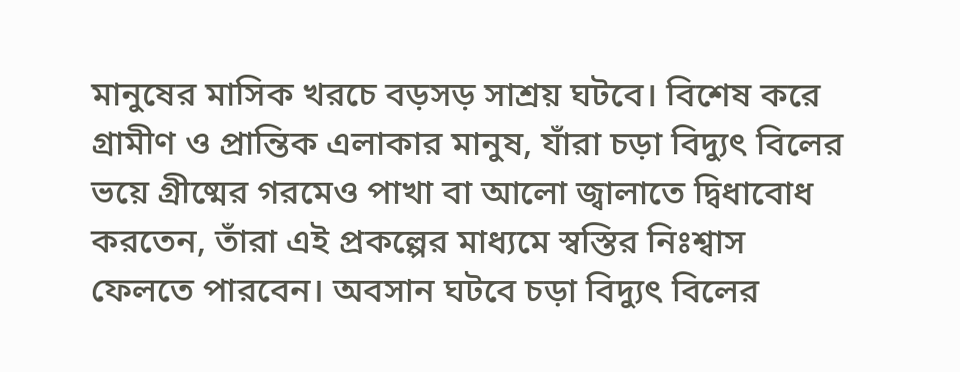মানুষের মাসিক খরচে বড়সড় সাশ্রয় ঘটবে। বিশেষ করে গ্রামীণ ও প্রান্তিক এলাকার মানুষ, যাঁরা চড়া বিদ্যুৎ বিলের ভয়ে গ্রীষ্মের গরমেও পাখা বা আলো জ্বালাতে দ্বিধাবোধ করতেন, তাঁরা এই প্রকল্পের মাধ্যমে স্বস্তির নিঃশ্বাস ফেলতে পারবেন। অবসান ঘটবে চড়া বিদ্যুৎ বিলের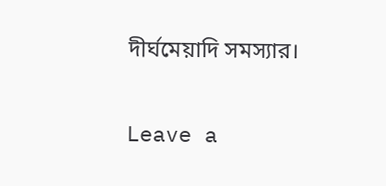দীর্ঘমেয়াদি সমস্যার।

Leave a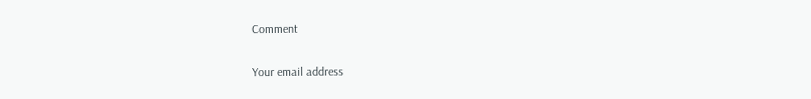Comment

Your email address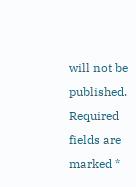will not be published. Required fields are marked *